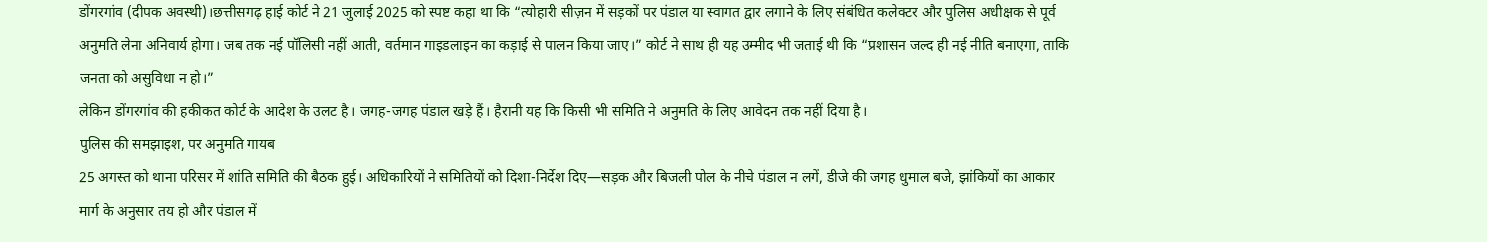डोंगरगांव (दीपक अवस्थी)।छत्तीसगढ़ हाई कोर्ट ने 21 जुलाई 2025 को स्पष्ट कहा था कि “त्योहारी सीज़न में सड़कों पर पंडाल या स्वागत द्वार लगाने के लिए संबंधित कलेक्टर और पुलिस अधीक्षक से पूर्व अनुमति लेना अनिवार्य होगा। जब तक नई पॉलिसी नहीं आती, वर्तमान गाइडलाइन का कड़ाई से पालन किया जाए।” कोर्ट ने साथ ही यह उम्मीद भी जताई थी कि “प्रशासन जल्द ही नई नीति बनाएगा, ताकि जनता को असुविधा न हो।”
लेकिन डोंगरगांव की हकीकत कोर्ट के आदेश के उलट है। जगह-जगह पंडाल खड़े हैं। हैरानी यह कि किसी भी समिति ने अनुमति के लिए आवेदन तक नहीं दिया है।
पुलिस की समझाइश, पर अनुमति गायब
25 अगस्त को थाना परिसर में शांति समिति की बैठक हुई। अधिकारियों ने समितियों को दिशा-निर्देश दिए—सड़क और बिजली पोल के नीचे पंडाल न लगें, डीजे की जगह धुमाल बजे, झांकियों का आकार मार्ग के अनुसार तय हो और पंडाल में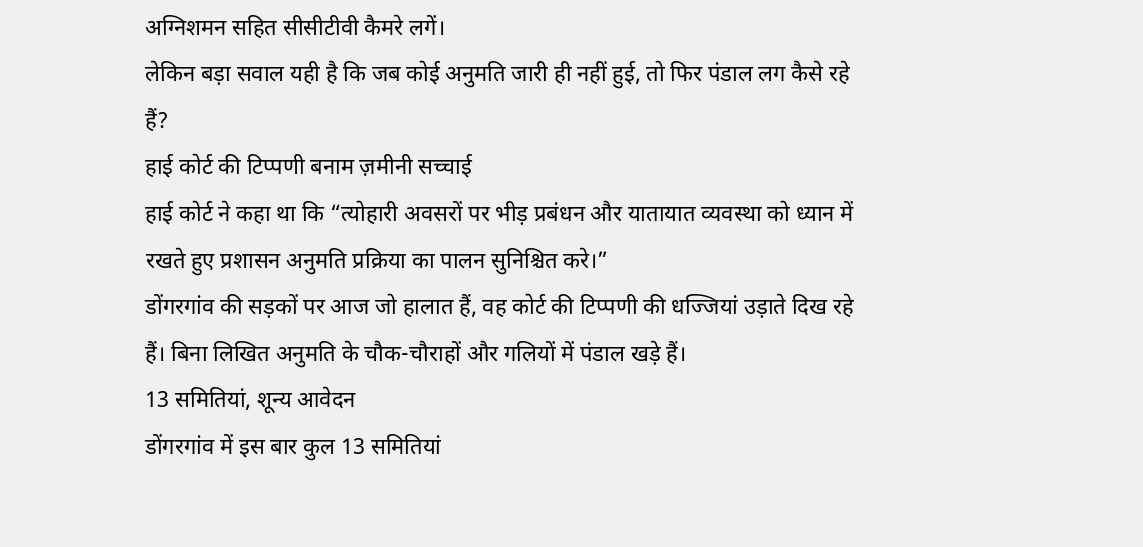अग्निशमन सहित सीसीटीवी कैमरे लगें।
लेकिन बड़ा सवाल यही है कि जब कोई अनुमति जारी ही नहीं हुई, तो फिर पंडाल लग कैसे रहे हैं?
हाई कोर्ट की टिप्पणी बनाम ज़मीनी सच्चाई
हाई कोर्ट ने कहा था कि “त्योहारी अवसरों पर भीड़ प्रबंधन और यातायात व्यवस्था को ध्यान में रखते हुए प्रशासन अनुमति प्रक्रिया का पालन सुनिश्चित करे।”
डोंगरगांव की सड़कों पर आज जो हालात हैं, वह कोर्ट की टिप्पणी की धज्जियां उड़ाते दिख रहे हैं। बिना लिखित अनुमति के चौक-चौराहों और गलियों में पंडाल खड़े हैं।
13 समितियां, शून्य आवेदन
डोंगरगांव में इस बार कुल 13 समितियां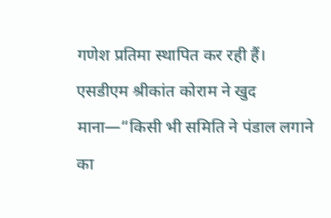गणेश प्रतिमा स्थापित कर रही हैं। एसडीएम श्रीकांत कोराम ने खुद माना—“किसी भी समिति ने पंडाल लगाने का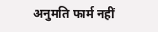अनुमति फार्म नहीं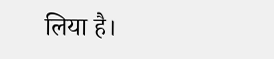लिया है।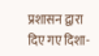प्रशासन द्वारा दिए गए दिशा-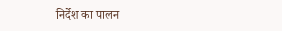निर्देश का पालन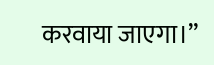करवाया जाएगा।”